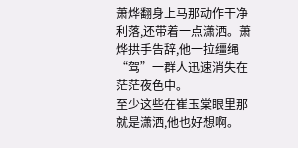萧烨翻身上马那动作干净利落,还带着一点潇洒。萧烨拱手告辞,他一拉缰绳“驾”一群人迅速消失在茫茫夜色中。
至少这些在崔玉棠眼里那就是潇洒,他也好想啊。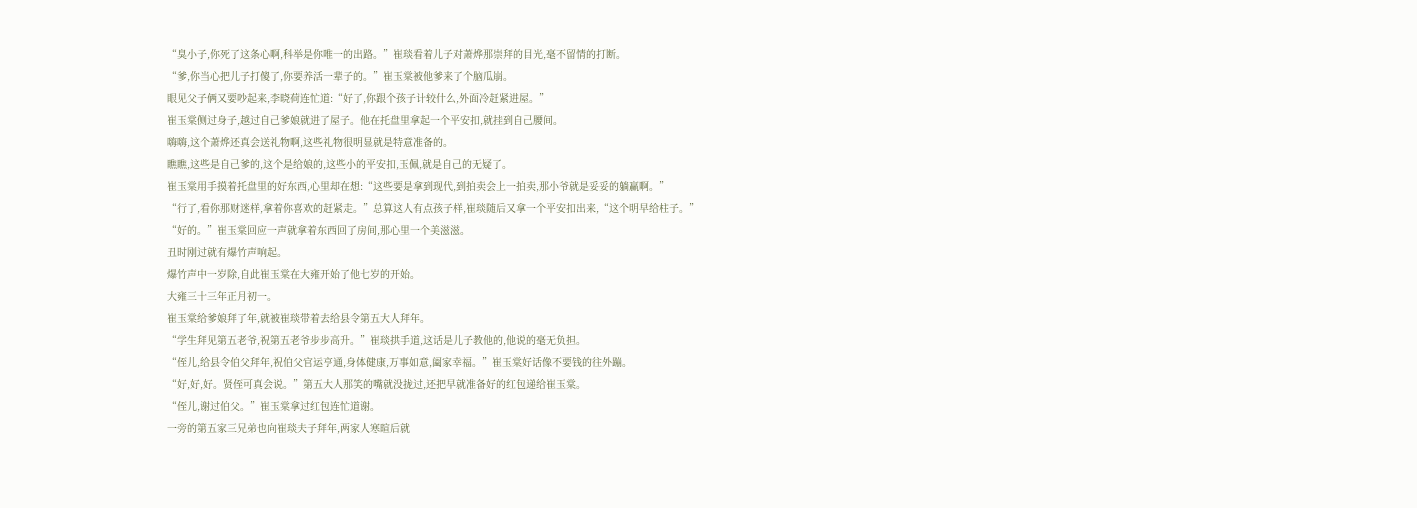“臭小子,你死了这条心啊,科举是你唯一的出路。”崔琰看着儿子对萧烨那崇拜的目光,毫不留情的打断。
“爹,你当心把儿子打傻了,你要养活一辈子的。”崔玉棠被他爹来了个脑瓜崩。
眼见父子俩又要吵起来,李晓荷连忙道:“好了,你跟个孩子计较什么,外面冷赶紧进屋。”
崔玉棠侧过身子,越过自己爹娘就进了屋子。他在托盘里拿起一个平安扣,就挂到自己腰间。
嗨嗨,这个萧烨还真会送礼物啊,这些礼物很明显就是特意准备的。
瞧瞧,这些是自己爹的,这个是给娘的,这些小的平安扣,玉佩,就是自己的无疑了。
崔玉棠用手摸着托盘里的好东西,心里却在想:“这些要是拿到现代,到拍卖会上一拍卖,那小爷就是妥妥的躺赢啊。”
“行了,看你那财迷样,拿着你喜欢的赶紧走。”总算这人有点孩子样,崔琰随后又拿一个平安扣出来,“这个明早给柱子。”
“好的。”崔玉棠回应一声就拿着东西回了房间,那心里一个美滋滋。
丑时刚过就有爆竹声响起。
爆竹声中一岁除,自此崔玉棠在大雍开始了他七岁的开始。
大雍三十三年正月初一。
崔玉棠给爹娘拜了年,就被崔琰带着去给县令第五大人拜年。
“学生拜见第五老爷,祝第五老爷步步高升。”崔琰拱手道,这话是儿子教他的,他说的毫无负担。
“侄儿,给县令伯父拜年,祝伯父官运亨通,身体健康,万事如意,阖家幸福。”崔玉棠好话像不要钱的往外蹦。
“好,好,好。贤侄可真会说。”第五大人那笑的嘴就没拢过,还把早就准备好的红包递给崔玉棠。
“侄儿,谢过伯父。”崔玉棠拿过红包连忙道谢。
一旁的第五家三兄弟也向崔琰夫子拜年,两家人寒暄后就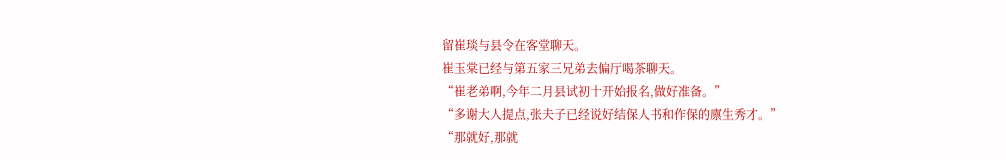留崔琰与县令在客堂聊天。
崔玉棠已经与第五家三兄弟去偏厅喝茶聊天。
“崔老弟啊,今年二月县试初十开始报名,做好准备。”
“多谢大人提点,张夫子已经说好结保人书和作保的廪生秀才。”
“那就好,那就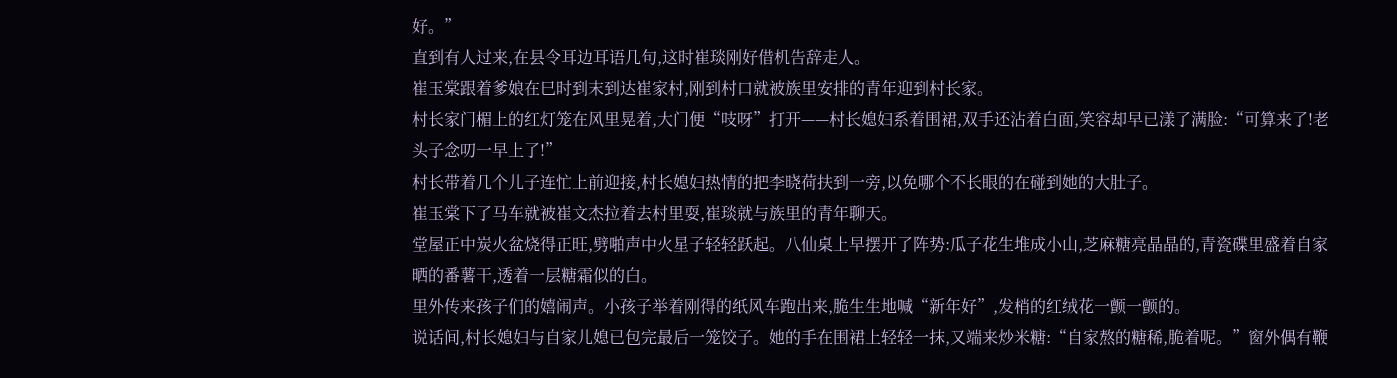好。”
直到有人过来,在县令耳边耳语几句,这时崔琰刚好借机告辞走人。
崔玉棠跟着爹娘在巳时到末到达崔家村,刚到村口就被族里安排的青年迎到村长家。
村长家门楣上的红灯笼在风里晃着,大门便“吱呀”打开——村长媳妇系着围裙,双手还沾着白面,笑容却早已漾了满脸:“可算来了!老头子念叨一早上了!”
村长带着几个儿子连忙上前迎接,村长媳妇热情的把李晓荷扶到一旁,以免哪个不长眼的在碰到她的大肚子。
崔玉棠下了马车就被崔文杰拉着去村里耍,崔琰就与族里的青年聊天。
堂屋正中炭火盆烧得正旺,劈啪声中火星子轻轻跃起。八仙桌上早摆开了阵势:瓜子花生堆成小山,芝麻糖亮晶晶的,青瓷碟里盛着自家晒的番薯干,透着一层糖霜似的白。
里外传来孩子们的嬉闹声。小孩子举着刚得的纸风车跑出来,脆生生地喊“新年好”,发梢的红绒花一颤一颤的。
说话间,村长媳妇与自家儿媳已包完最后一笼饺子。她的手在围裙上轻轻一抹,又端来炒米糖:“自家熬的糖稀,脆着呢。”窗外偶有鞭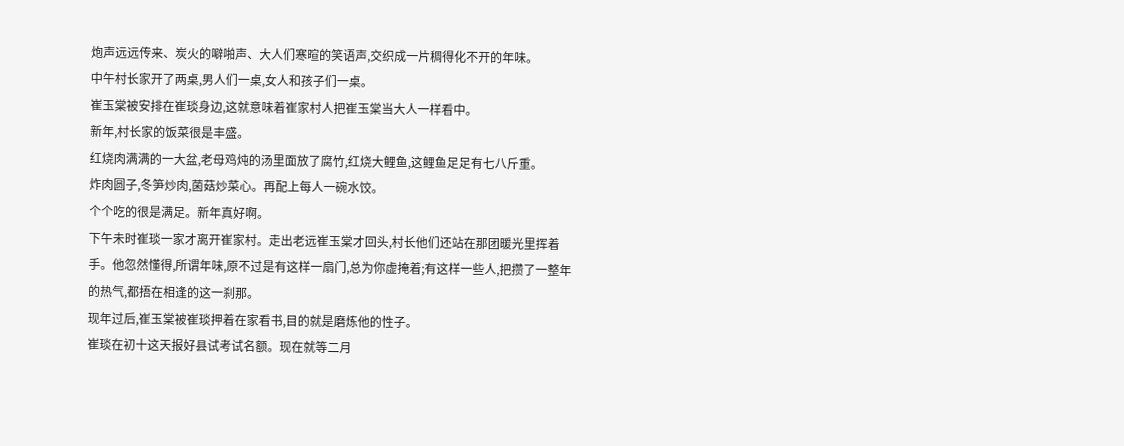炮声远远传来、炭火的噼啪声、大人们寒暄的笑语声,交织成一片稠得化不开的年味。
中午村长家开了两桌,男人们一桌,女人和孩子们一桌。
崔玉棠被安排在崔琰身边,这就意味着崔家村人把崔玉棠当大人一样看中。
新年,村长家的饭菜很是丰盛。
红烧肉满满的一大盆,老母鸡炖的汤里面放了腐竹,红烧大鲤鱼,这鲤鱼足足有七八斤重。
炸肉圆子,冬笋炒肉,菌菇炒菜心。再配上每人一碗水饺。
个个吃的很是满足。新年真好啊。
下午未时崔琰一家才离开崔家村。走出老远崔玉棠才回头,村长他们还站在那团暖光里挥着手。他忽然懂得,所谓年味,原不过是有这样一扇门,总为你虚掩着;有这样一些人,把攒了一整年的热气,都捂在相逢的这一刹那。
现年过后,崔玉棠被崔琰押着在家看书,目的就是磨炼他的性子。
崔琰在初十这天报好县试考试名额。现在就等二月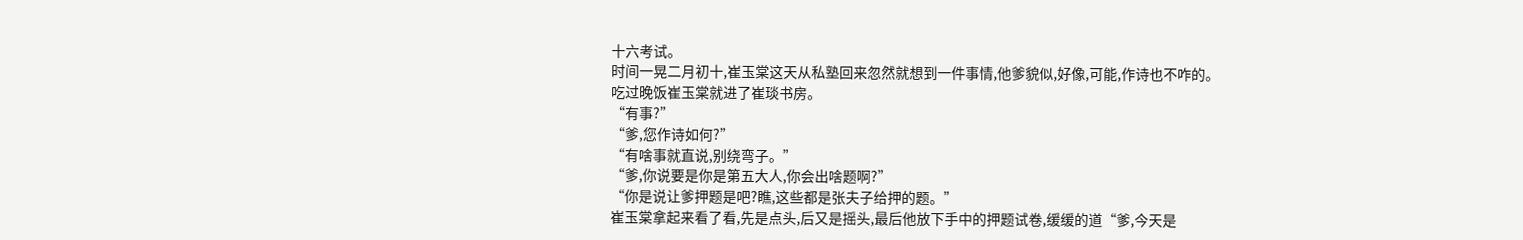十六考试。
时间一晃二月初十,崔玉棠这天从私塾回来忽然就想到一件事情,他爹貌似,好像,可能,作诗也不咋的。
吃过晚饭崔玉棠就进了崔琰书房。
“有事?”
“爹,您作诗如何?”
“有啥事就直说,别绕弯子。”
“爹,你说要是你是第五大人,你会出啥题啊?”
“你是说让爹押题是吧?瞧,这些都是张夫子给押的题。”
崔玉棠拿起来看了看,先是点头,后又是摇头,最后他放下手中的押题试卷,缓缓的道“爹,今天是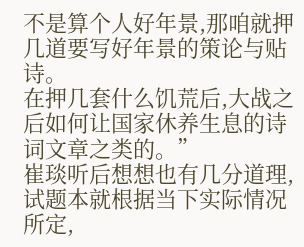不是算个人好年景,那咱就押几道要写好年景的策论与贴诗。
在押几套什么饥荒后,大战之后如何让国家休养生息的诗词文章之类的。”
崔琰听后想想也有几分道理,试题本就根据当下实际情况所定,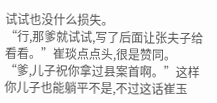试试也没什么损失。
“行,那爹就试试,写了后面让张夫子给看看。”崔琰点点头,很是赞同。
“爹,儿子祝你拿过县案首啊。”这样你儿子也能躺平不是,不过这话崔玉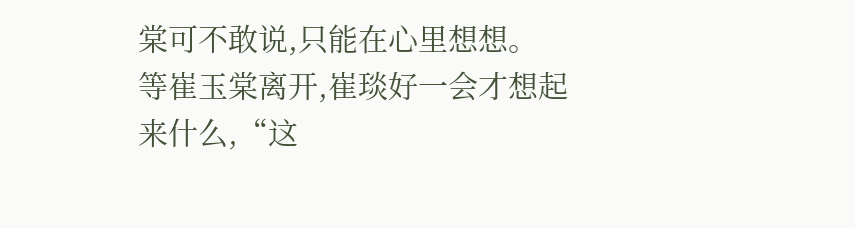棠可不敢说,只能在心里想想。
等崔玉棠离开,崔琰好一会才想起来什么,“这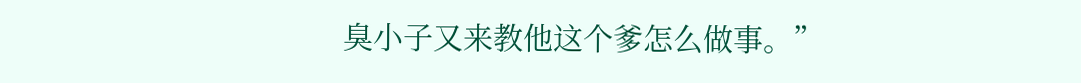臭小子又来教他这个爹怎么做事。”